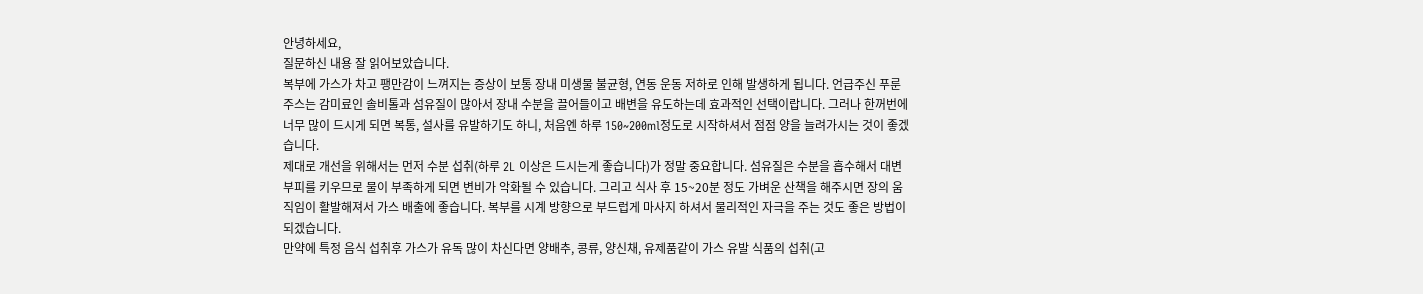안녕하세요,
질문하신 내용 잘 읽어보았습니다.
복부에 가스가 차고 팽만감이 느껴지는 증상이 보통 장내 미생물 불균형, 연동 운동 저하로 인해 발생하게 됩니다. 언급주신 푸룬주스는 감미료인 솔비톨과 섬유질이 많아서 장내 수분을 끌어들이고 배변을 유도하는데 효과적인 선택이랍니다. 그러나 한꺼번에 너무 많이 드시게 되면 복통, 설사를 유발하기도 하니, 처음엔 하루 150~200ml정도로 시작하셔서 점점 양을 늘려가시는 것이 좋겠습니다.
제대로 개선을 위해서는 먼저 수분 섭취(하루 2L 이상은 드시는게 좋습니다)가 정말 중요합니다. 섬유질은 수분을 흡수해서 대변 부피를 키우므로 물이 부족하게 되면 변비가 악화될 수 있습니다. 그리고 식사 후 15~20분 정도 가벼운 산책을 해주시면 장의 움직임이 활발해져서 가스 배출에 좋습니다. 복부를 시계 방향으로 부드럽게 마사지 하셔서 물리적인 자극을 주는 것도 좋은 방법이 되겠습니다.
만약에 특정 음식 섭취후 가스가 유독 많이 차신다면 양배추, 콩류, 양신채, 유제품같이 가스 유발 식품의 섭취(고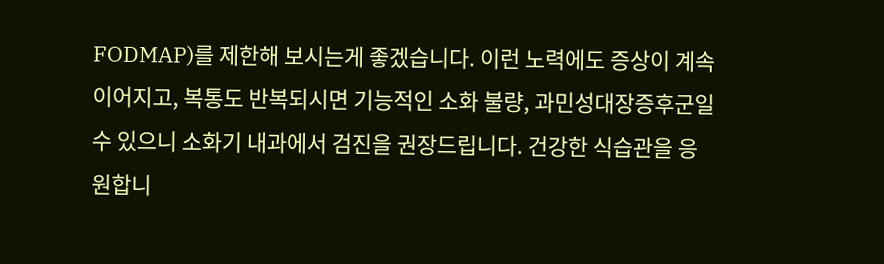FODMAP)를 제한해 보시는게 좋겠습니다. 이런 노력에도 증상이 계속 이어지고, 복통도 반복되시면 기능적인 소화 불량, 과민성대장증후군일 수 있으니 소화기 내과에서 검진을 권장드립니다. 건강한 식습관을 응원합니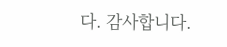다. 감사합니다.